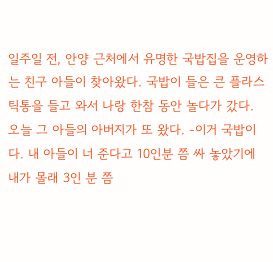일주일 전, 안양 근처에서 유명한 국밥집을 운영하는 친구 아들이 찾아왔다. 국밥이 들은 큰 플라스틱통을 들고 와서 나랑 한참 동안 놀다가 갔다.
오늘 그 아들의 아버지가 또 왔다. -이거 국밥이다. 내 아들이 너 준다고 10인분 쯤 싸 놓았기에 내가 몰래 3인 분 쯤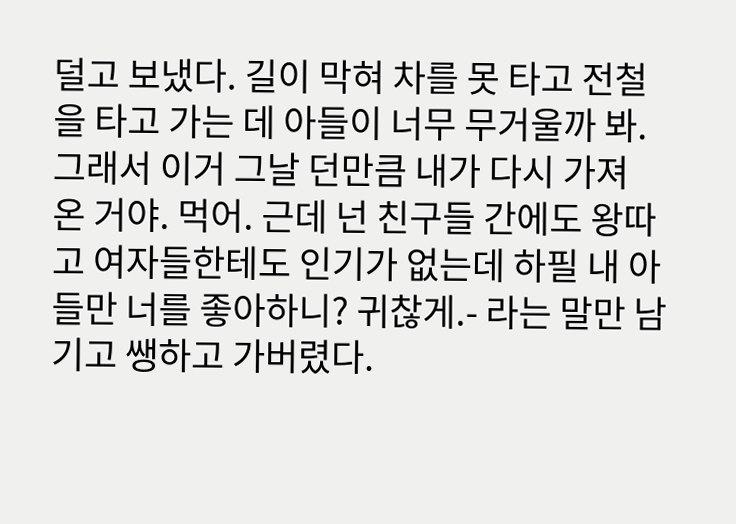덜고 보냈다. 길이 막혀 차를 못 타고 전철을 타고 가는 데 아들이 너무 무거울까 봐. 그래서 이거 그날 던만큼 내가 다시 가져 온 거야. 먹어. 근데 넌 친구들 간에도 왕따고 여자들한테도 인기가 없는데 하필 내 아들만 너를 좋아하니? 귀찮게.- 라는 말만 남기고 쌩하고 가버렸다.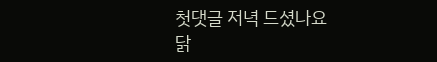첫댓글 저녁 드셨나요
닭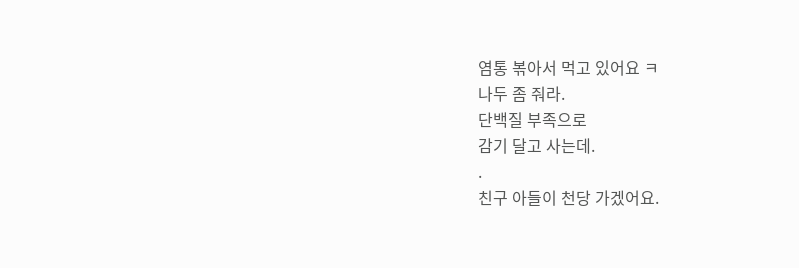염통 볶아서 먹고 있어요 ㅋ
나두 좀 줘라.
단백질 부족으로
감기 달고 사는데.
.
친구 아들이 천당 가겠어요.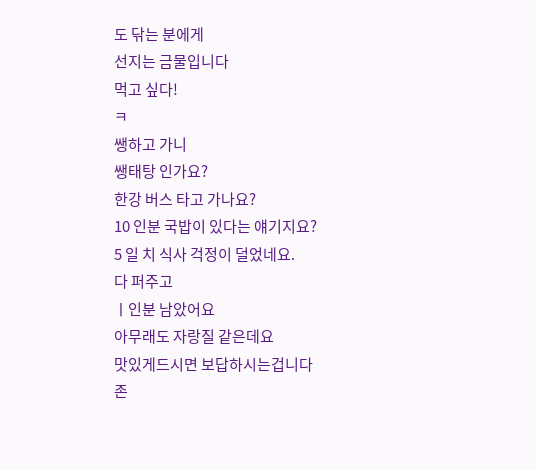도 닦는 분에게
선지는 금물입니다
먹고 싶다!
ㅋ
쌩하고 가니
쌩태탕 인가요?
한강 버스 타고 가나요?
10 인분 국밥이 있다는 얘기지요?
5 일 치 식사 걱정이 덜었네요.
다 퍼주고
ㅣ인분 남았어요
아무래도 자랑질 같은데요
맛있게드시면 보답하시는겁니다
존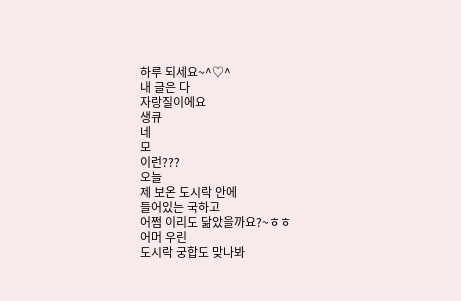하루 되세요~^♡^
내 글은 다
자랑질이에요
생큐
네
모
이런???
오늘
제 보온 도시락 안에
들어있는 국하고
어쩜 이리도 닮았을까요?~ㅎㅎ
어머 우린
도시락 궁합도 맞나봐